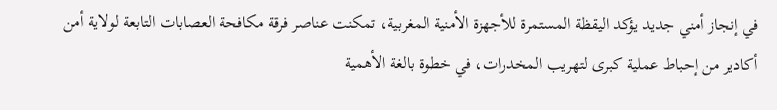في إنجاز أمني جديد يؤكد اليقظة المستمرة للأجهزة الأمنية المغربية، تمكنت عناصر فرقة مكافحة العصابات التابعة لولاية أمن أكادير من إحباط عملية كبرى لتهريب المخدرات، في خطوة بالغة الأهمية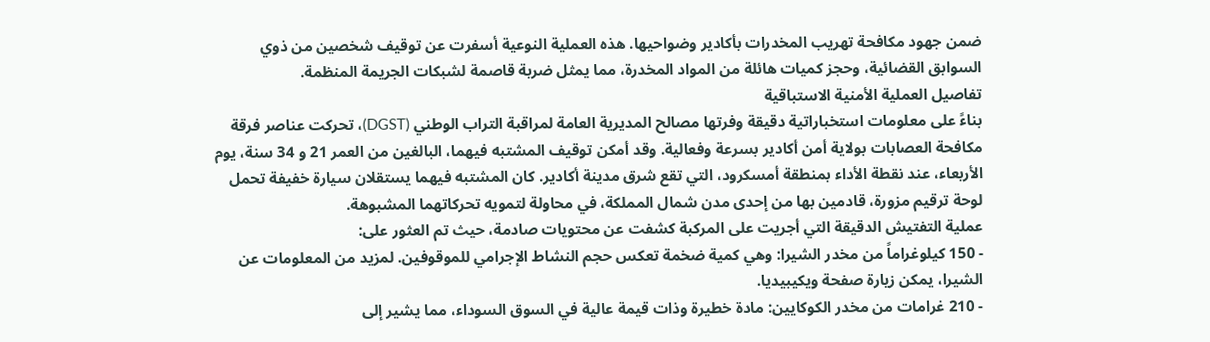ضمن جهود مكافحة تهريب المخدرات بأكادير وضواحيها. هذه العملية النوعية أسفرت عن توقيف شخصين من ذوي السوابق القضائية، وحجز كميات هائلة من المواد المخدرة، مما يمثل ضربة قاصمة لشبكات الجريمة المنظمة.
تفاصيل العملية الأمنية الاستباقية
بناءً على معلومات استخباراتية دقيقة وفرتها مصالح المديرية العامة لمراقبة التراب الوطني (DGST)، تحركت عناصر فرقة مكافحة العصابات بولاية أمن أكادير بسرعة وفعالية. وقد أمكن توقيف المشتبه فيهما، البالغين من العمر 21 و 34 سنة، يوم الأربعاء، عند نقطة الأداء بمنطقة أمسكرود، التي تقع شرق مدينة أكادير. كان المشتبه فيهما يستقلان سيارة خفيفة تحمل لوحة ترقيم مزورة، قادمين بها من إحدى مدن شمال المملكة، في محاولة لتمويه تحركاتهما المشبوهة.
عملية التفتيش الدقيقة التي أجريت على المركبة كشفت عن محتويات صادمة، حيث تم العثور على:
- 150 كيلوغراماً من مخدر الشيرا: وهي كمية ضخمة تعكس حجم النشاط الإجرامي للموقوفين. لمزيد من المعلومات عن الشيرا، يمكن زيارة صفحة ويكيبيديا.
- 210 غرامات من مخدر الكوكايين: مادة خطيرة وذات قيمة عالية في السوق السوداء، مما يشير إلى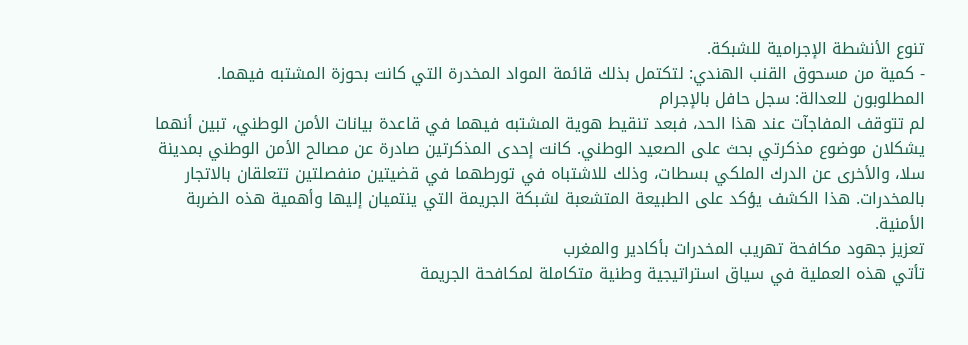تنوع الأنشطة الإجرامية للشبكة.
- كمية من مسحوق القنب الهندي: لتكتمل بذلك قائمة المواد المخدرة التي كانت بحوزة المشتبه فيهما.
المطلوبون للعدالة: سجل حافل بالإجرام
لم تتوقف المفاجآت عند هذا الحد، فبعد تنقيط هوية المشتبه فيهما في قاعدة بيانات الأمن الوطني، تبين أنهما يشكلان موضوع مذكرتي بحث على الصعيد الوطني. كانت إحدى المذكرتين صادرة عن مصالح الأمن الوطني بمدينة سلا، والأخرى عن الدرك الملكي بسطات، وذلك للاشتباه في تورطهما في قضيتين منفصلتين تتعلقان بالاتجار بالمخدرات. هذا الكشف يؤكد على الطبيعة المتشعبة لشبكة الجريمة التي ينتميان إليها وأهمية هذه الضربة الأمنية.
تعزيز جهود مكافحة تهريب المخدرات بأكادير والمغرب
تأتي هذه العملية في سياق استراتيجية وطنية متكاملة لمكافحة الجريمة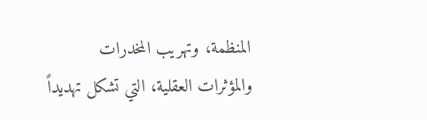المنظمة، وتهريب المخدرات والمؤثرات العقلية، التي تشكل تهديداً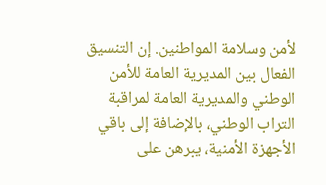لأمن وسلامة المواطنين. إن التنسيق الفعال بين المديرية العامة للأمن الوطني والمديرية العامة لمراقبة التراب الوطني، بالإضافة إلى باقي الأجهزة الأمنية، يبرهن على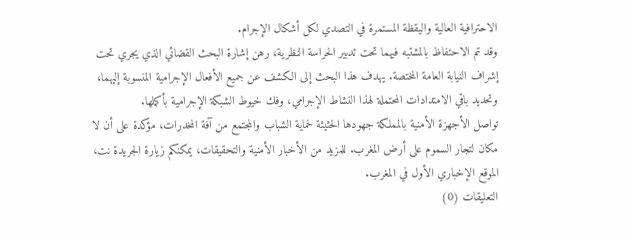الاحترافية العالية واليقظة المستمرة في التصدي لكل أشكال الإجرام.
وقد تم الاحتفاظ بالمشتبه فيهما تحت تدبير الحراسة النظرية، رهن إشارة البحث القضائي الذي يجري تحت إشراف النيابة العامة المختصة. يهدف هذا البحث إلى الكشف عن جميع الأفعال الإجرامية المنسوبة إليهما، وتحديد باقي الامتدادات المحتملة لهذا النشاط الإجرامي، وفك خيوط الشبكة الإجرامية بأكملها.
تواصل الأجهزة الأمنية بالمملكة جهودها الحثيثة لحماية الشباب والمجتمع من آفة المخدرات، مؤكدة على أن لا مكان لتجار السموم على أرض المغرب. للمزيد من الأخبار الأمنية والتحقيقات، يمكنكم زيارة الجريدة نت، الموقع الإخباري الأول في المغرب.
التعليقات (0)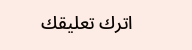اترك تعليقك